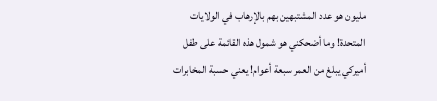مليون هو عدد المشتبهين بهم بالإرهاب في الولايات المتحدة! وما أضحكني هو شمول هذه القائمة على طفل أميركي يبلغ من العمر سبعة أعوام! يعني حسبة المخابرات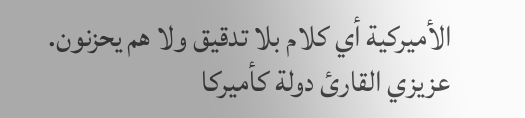الأميركية أي كلام بلا تدقيق ولا هم يحزنون. عزيزي القارئ دولة كأميركا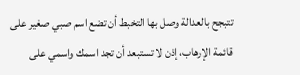تتبجح بالعدالة وصل بها التخبط أن تضع اسم صبي صغير على قائمة الإرهاب، إذن لا تستبعد أن تجد اسمك واسمي على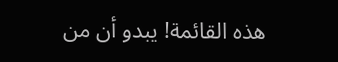هذه القائمة! يبدو أن من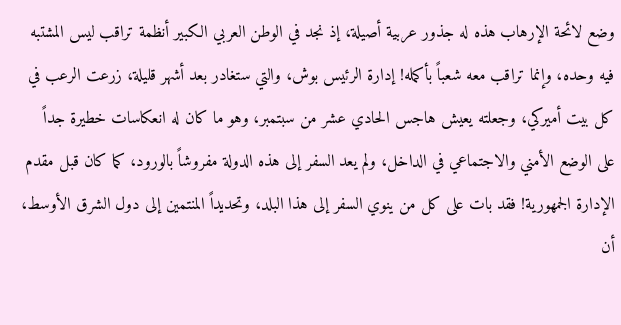وضع لائحة الإرهاب هذه له جذور عربية أصيلة، إذ نجد في الوطن العربي الكبير أنظمة تراقب ليس المشتبه فيه وحده، وإنما تراقب معه شعباً بأكمله! إدارة الرئيس بوش، والتي ستغادر بعد أشهر قليلة، زرعت الرعب في كل بيت أميركي، وجعلته يعيش هاجس الحادي عشر من سبتمبر، وهو ما كان له انعكاسات خطيرة جداً على الوضع الأمني والاجتماعي في الداخل، ولم يعد السفر إلى هذه الدولة مفروشاً بالورود، كما كان قبل مقدم الإدارة الجمهورية! فقد بات على كل من ينوي السفر إلى هذا البلد، وتحديداً المنتمين إلى دول الشرق الأوسط، أن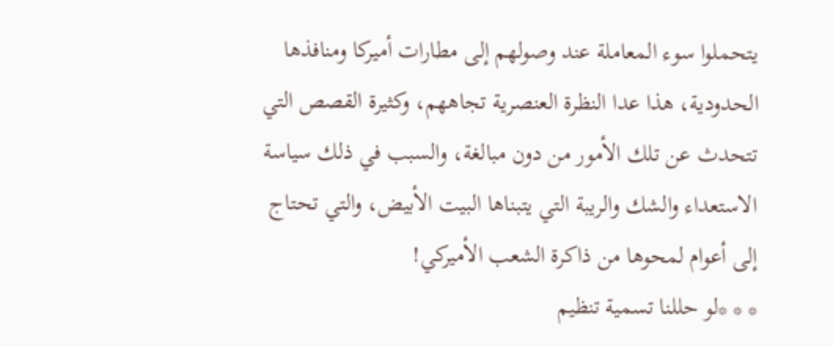يتحملوا سوء المعاملة عند وصولهم إلى مطارات أميركا ومنافذها الحدودية، هذا عدا النظرة العنصرية تجاههم، وكثيرة القصص التي تتحدث عن تلك الأمور من دون مبالغة، والسبب في ذلك سياسة الاستعداء والشك والريبة التي يتبناها البيت الأبيض، والتي تحتاج إلى أعوام لمحوها من ذاكرة الشعب الأميركي!
* * *لو حللنا تسمية تنظيم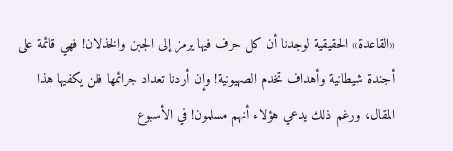«القاعدة» الحقيقية لوجدنا أن كل حرف فيها يرمز إلى الجبن والخذلان! فهي قائمة على أجندة شيطانية وأهداف تخدم الصهيونية! وإن أردنا تعداد جرائمها فلن يكفيها هذا المقال، ورغم ذلك يدعي هؤلاء أنهم مسلمون! في الأسبوع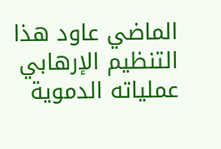الماضي عاود هذا التنظيم الإرهابي عملياته الدموية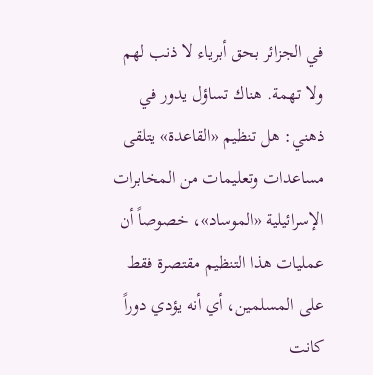في الجزائر بحق أبرياء لا ذنب لهم ولا تهمة. هناك تساؤل يدور في ذهني: هل تنظيم «القاعدة» يتلقى مساعدات وتعليمات من المخابرات الإسرائيلية «الموساد»، خصوصاً أن عمليات هذا التنظيم مقتصرة فقط على المسلمين، أي أنه يؤدي دوراً كانت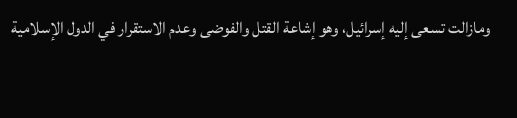ومازالت تسعى إليه إسرائيل، وهو إشاعة القتل والفوضى وعدم الاستقرار في الدول الإسلامية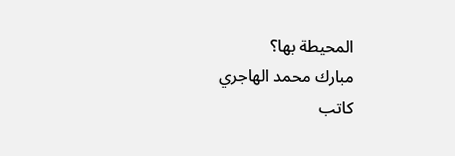المحيطة بها؟
مبارك محمد الهاجري
كاتب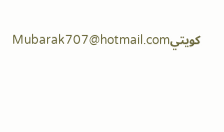كويتيMubarak707@hotmail.com